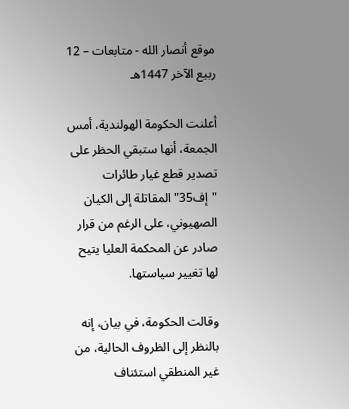موقع أنصار الله - متابعات – 12 ربيع الآخر 1447هـ

أعلنت الحكومة الهولندية، أمس الجمعة، أنها ستبقي الحظر على تصدير قطع غيار طائرات "إف35" المقاتلة إلى الكيان الصهيوني، على الرغم من قرار صادر عن المحكمة العليا يتيح لها تغيير سياستها.

وقالت الحكومة، في بيان، إنه بالنظر إلى الظروف الحالية، من غير المنطقي استئناف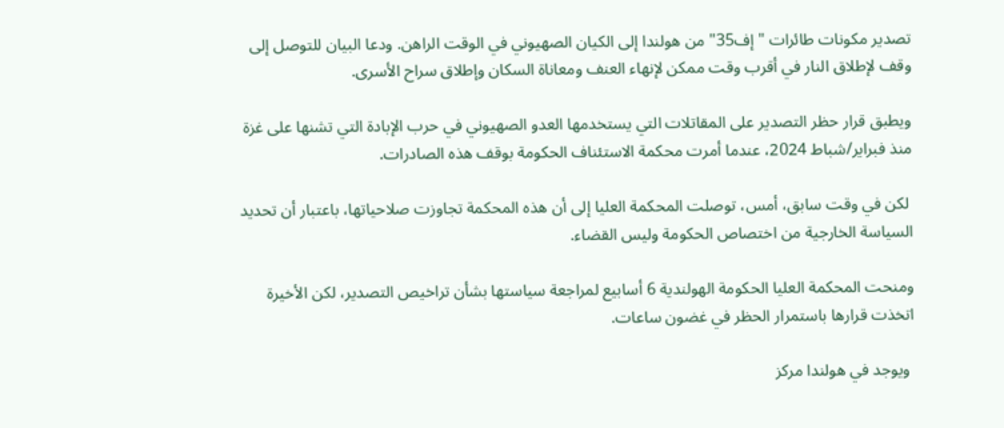تصدير مكونات طائرات "إف35" من هولندا إلى الكيان الصهيوني في الوقت الراهن. ودعا البيان للتوصل إلى وقف لإطلاق النار في أقرب وقت ممكن لإنهاء العنف ومعاناة السكان وإطلاق سراح الأسرى.

ويطبق قرار حظر التصدير على المقاتلات التي يستخدمها العدو الصهيوني في حرب الإبادة التي تشنها على غزة منذ فبراير/شباط 2024، عندما أمرت محكمة الاستئناف الحكومة بوقف هذه الصادرات.

 لكن في وقت سابق، أمس، توصلت المحكمة العليا إلى أن هذه المحكمة تجاوزت صلاحياتها، باعتبار أن تحديد السياسة الخارجية من اختصاص الحكومة وليس القضاء.

ومنحت المحكمة العليا الحكومة الهولندية 6 أسابيع لمراجعة سياستها بشأن تراخيص التصدير، لكن الأخيرة اتخذت قرارها باستمرار الحظر في غضون ساعات.

 ويوجد في هولندا مركز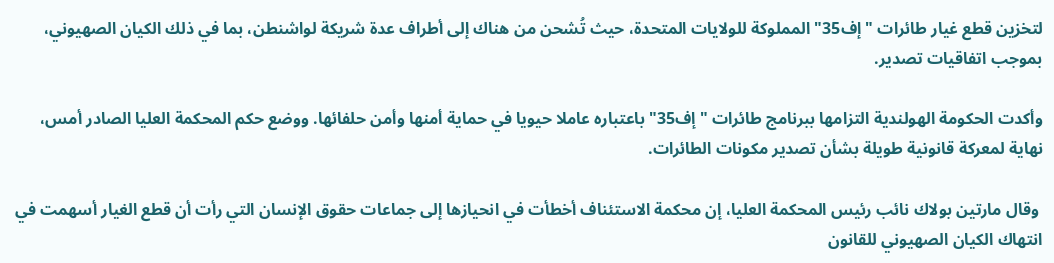لتخزين قطع غيار طائرات "إف35" المملوكة للولايات المتحدة، حيث تُشحن من هناك إلى أطراف عدة شريكة لواشنطن، بما في ذلك الكيان الصهيوني، بموجب اتفاقيات تصدير.

وأكدت الحكومة الهولندية التزامها ببرنامج طائرات "إف35" باعتباره عاملا حيويا في حماية أمنها وأمن حلفائها. ووضع حكم المحكمة العليا الصادر أمس، نهاية لمعركة قانونية طويلة بشأن تصدير مكونات الطائرات.

 وقال مارتين بولاك نائب رئيس المحكمة العليا، إن محكمة الاستئناف أخطأت في انحيازها إلى جماعات حقوق الإنسان التي رأت أن قطع الغيار أسهمت في انتهاك الكيان الصهيوني للقانون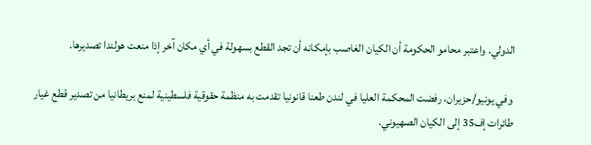الدولي. واعتبر محامو الحكومة أن الكيان الغاصب بإمكانه أن تجد القطع بسهولة في أي مكان آخر إذا منعت هولندا تصديرها.

 وفي يونيو/حزيران، رفضت المحكمة العليا في لندن طعنا قانونيا تقدمت به منظمة حقوقية فلسطينية لمنع بريطانيا من تصدير قطع غيار طائرات إف35 إلى الكيان الصهيوني.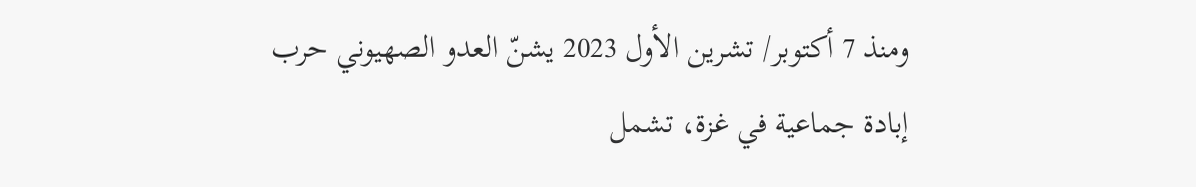ومنذ 7 أكتوبر/ تشرين الأول 2023 يشنّ العدو الصهيوني حرب إبادة جماعية في غزة، تشمل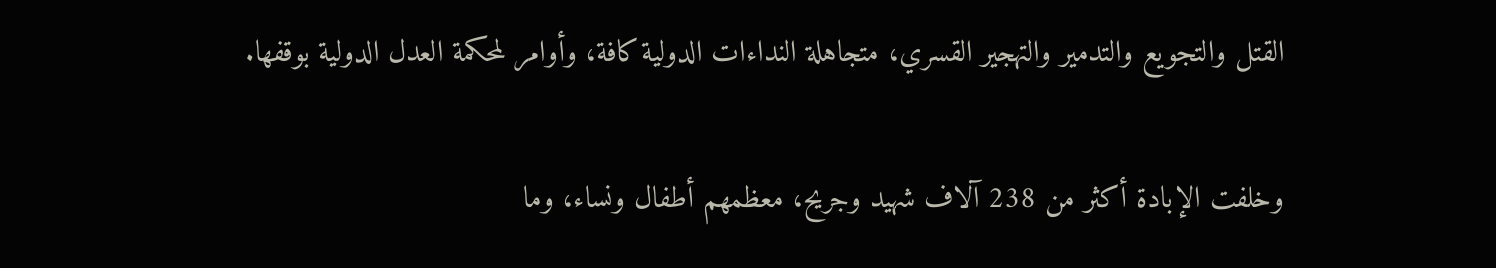القتل والتجويع والتدمير والتهجير القسري، متجاهلة النداءات الدولية كافة، وأوامر لمحكمة العدل الدولية بوقفها.

وخلفت الإبادة أكثر من 238 آلاف شهيد وجريح، معظمهم أطفال ونساء، وما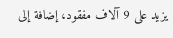يزيد على 9 آلاف مفقود، إضافة إلى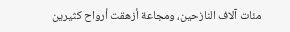مئات آلاف النازحين، ومجاعة أزهقت أرواح كثيرين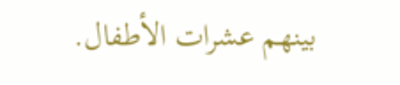بينهم عشرات الأطفال.